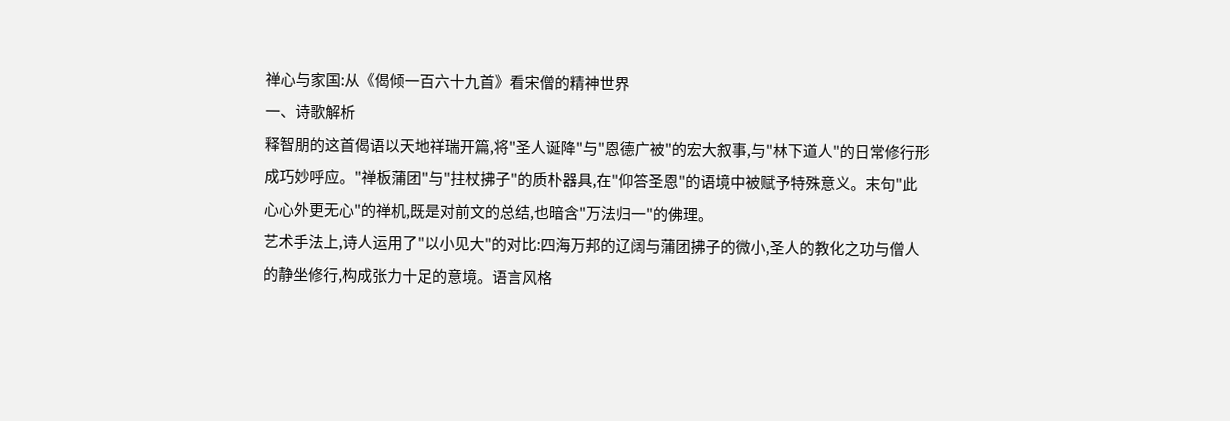禅心与家国:从《偈倾一百六十九首》看宋僧的精神世界
一、诗歌解析
释智朋的这首偈语以天地祥瑞开篇,将"圣人诞降"与"恩德广被"的宏大叙事,与"林下道人"的日常修行形成巧妙呼应。"禅板蒲团"与"拄杖拂子"的质朴器具,在"仰答圣恩"的语境中被赋予特殊意义。末句"此心心外更无心"的禅机,既是对前文的总结,也暗含"万法归一"的佛理。
艺术手法上,诗人运用了"以小见大"的对比:四海万邦的辽阔与蒲团拂子的微小,圣人的教化之功与僧人的静坐修行,构成张力十足的意境。语言风格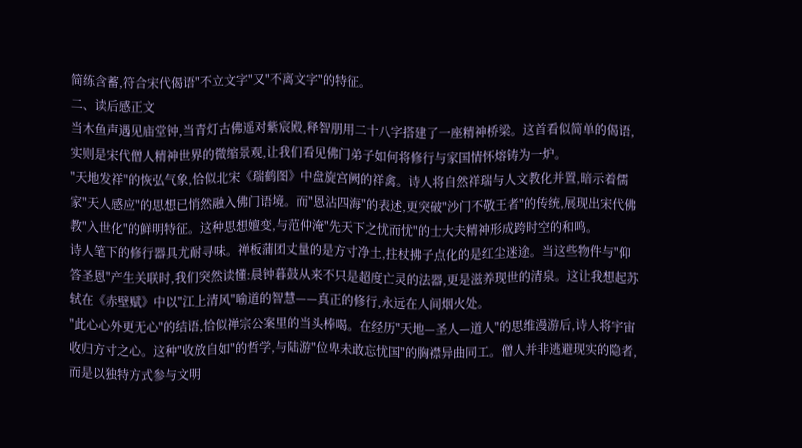简练含蓄,符合宋代偈语"不立文字"又"不离文字"的特征。
二、读后感正文
当木鱼声遇见庙堂钟,当青灯古佛遥对紫宸殿,释智朋用二十八字搭建了一座精神桥梁。这首看似简单的偈语,实则是宋代僧人精神世界的微缩景观,让我们看见佛门弟子如何将修行与家国情怀熔铸为一炉。
"天地发祥"的恢弘气象,恰似北宋《瑞鹤图》中盘旋宫阙的祥禽。诗人将自然祥瑞与人文教化并置,暗示着儒家"天人感应"的思想已悄然融入佛门语境。而"恩沾四海"的表述,更突破"沙门不敬王者"的传统,展现出宋代佛教"入世化"的鲜明特征。这种思想嬗变,与范仲淹"先天下之忧而忧"的士大夫精神形成跨时空的和鸣。
诗人笔下的修行器具尤耐寻味。禅板蒲团丈量的是方寸净土,拄杖拂子点化的是红尘迷途。当这些物件与"仰答圣恩"产生关联时,我们突然读懂:晨钟暮鼓从来不只是超度亡灵的法器,更是滋养现世的清泉。这让我想起苏轼在《赤壁赋》中以"江上清风"喻道的智慧——真正的修行,永远在人间烟火处。
"此心心外更无心"的结语,恰似禅宗公案里的当头棒喝。在经历"天地—圣人—道人"的思维漫游后,诗人将宇宙收归方寸之心。这种"收放自如"的哲学,与陆游"位卑未敢忘忧国"的胸襟异曲同工。僧人并非逃避现实的隐者,而是以独特方式参与文明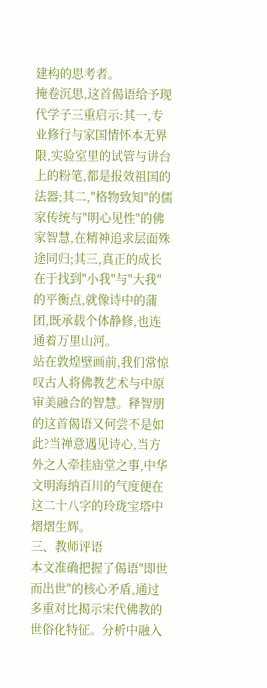建构的思考者。
掩卷沉思,这首偈语给予现代学子三重启示:其一,专业修行与家国情怀本无界限,实验室里的试管与讲台上的粉笔,都是报效祖国的法器;其二,"格物致知"的儒家传统与"明心见性"的佛家智慧,在精神追求层面殊途同归;其三,真正的成长在于找到"小我"与"大我"的平衡点,就像诗中的蒲团,既承载个体静修,也连通着万里山河。
站在敦煌壁画前,我们常惊叹古人将佛教艺术与中原审美融合的智慧。释智朋的这首偈语又何尝不是如此?当禅意遇见诗心,当方外之人牵挂庙堂之事,中华文明海纳百川的气度便在这二十八字的玲珑宝塔中熠熠生辉。
三、教师评语
本文准确把握了偈语"即世而出世"的核心矛盾,通过多重对比揭示宋代佛教的世俗化特征。分析中融入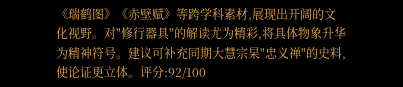《瑞鹤图》《赤壁赋》等跨学科素材,展现出开阔的文化视野。对"修行器具"的解读尤为精彩,将具体物象升华为精神符号。建议可补充同期大慧宗杲"忠义禅"的史料,使论证更立体。评分:92/100